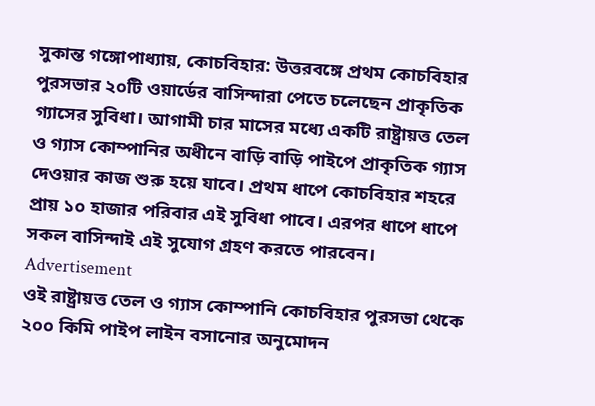সুকান্ত গঙ্গোপাধ্যায়, কোচবিহার: উত্তরবঙ্গে প্রথম কোচবিহার পুরসভার ২০টি ওয়ার্ডের বাসিন্দারা পেতে চলেছেন প্রাকৃতিক গ্যাসের সুবিধা। আগামী চার মাসের মধ্যে একটি রাষ্ট্রায়ত্ত তেল ও গ্যাস কোম্পানির অধীনে বাড়ি বাড়ি পাইপে প্রাকৃতিক গ্যাস দেওয়ার কাজ শুরু হয়ে যাবে। প্রথম ধাপে কোচবিহার শহরে প্রায় ১০ হাজার পরিবার এই সুবিধা পাবে। এরপর ধাপে ধাপে সকল বাসিন্দাই এই সুযোগ গ্রহণ করতে পারবেন।
Advertisement
ওই রাষ্ট্রায়ত্ত তেল ও গ্যাস কোম্পানি কোচবিহার পুরসভা থেকে ২০০ কিমি পাইপ লাইন বসানোর অনুমোদন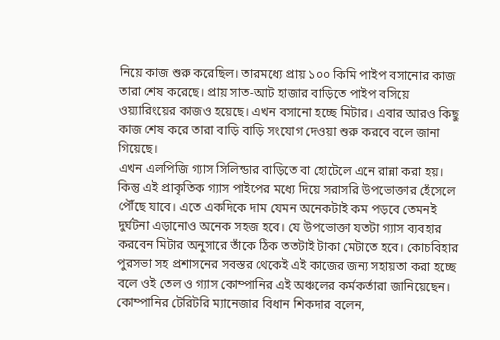নিয়ে কাজ শুরু করেছিল। তারমধ্যে প্রায় ১০০ কিমি পাইপ বসানোর কাজ তারা শেষ করেছে। প্রায় সাত-আট হাজার বাড়িতে পাইপ বসিয়ে ওয়্যারিংয়ের কাজও হয়েছে। এখন বসানো হচ্ছে মিটার। এবার আরও কিছু কাজ শেষ করে তারা বাড়ি বাড়ি সংযোগ দেওয়া শুরু করবে বলে জানা গিয়েছে।
এখন এলপিজি গ্যাস সিলিন্ডার বাড়িতে বা হোটেলে এনে রান্না করা হয়। কিন্তু এই প্রাকৃতিক গ্যাস পাইপের মধ্যে দিয়ে সরাসরি উপভোক্তার হেঁসেলে পৌঁছে যাবে। এতে একদিকে দাম যেমন অনেকটাই কম পড়বে তেমনই দুর্ঘটনা এড়ানোও অনেক সহজ হবে। যে উপভোক্তা যতটা গ্যাস ব্যবহার করবেন মিটার অনুসারে তাঁকে ঠিক ততটাই টাকা মেটাতে হবে। কোচবিহার পুরসভা সহ প্রশাসনের সবস্তর থেকেই এই কাজের জন্য সহায়তা করা হচ্ছে বলে ওই তেল ও গ্যাস কোম্পানির এই অঞ্চলের কর্মকর্তারা জানিয়েছেন। কোম্পানির টেরিটরি ম্যানেজার বিধান শিকদার বলেন,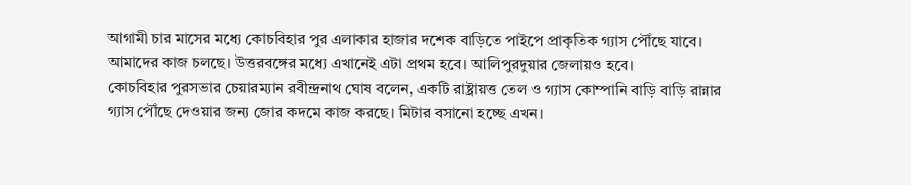আগামী চার মাসের মধ্যে কোচবিহার পুর এলাকার হাজার দশেক বাড়িতে পাইপে প্রাকৃতিক গ্যাস পৌঁছে যাবে। আমাদের কাজ চলছে। উত্তরবঙ্গের মধ্যে এখানেই এটা প্রথম হবে। আলিপুরদুয়ার জেলায়ও হবে।
কোচবিহার পুরসভার চেয়ারম্যান রবীন্দ্রনাথ ঘোষ বলেন, একটি রাষ্ট্রায়ত্ত তেল ও গ্যাস কোম্পানি বাড়ি বাড়ি রান্নার গ্যাস পৌঁছে দেওয়ার জন্য জোর কদমে কাজ করছে। মিটার বসানো হচ্ছে এখন।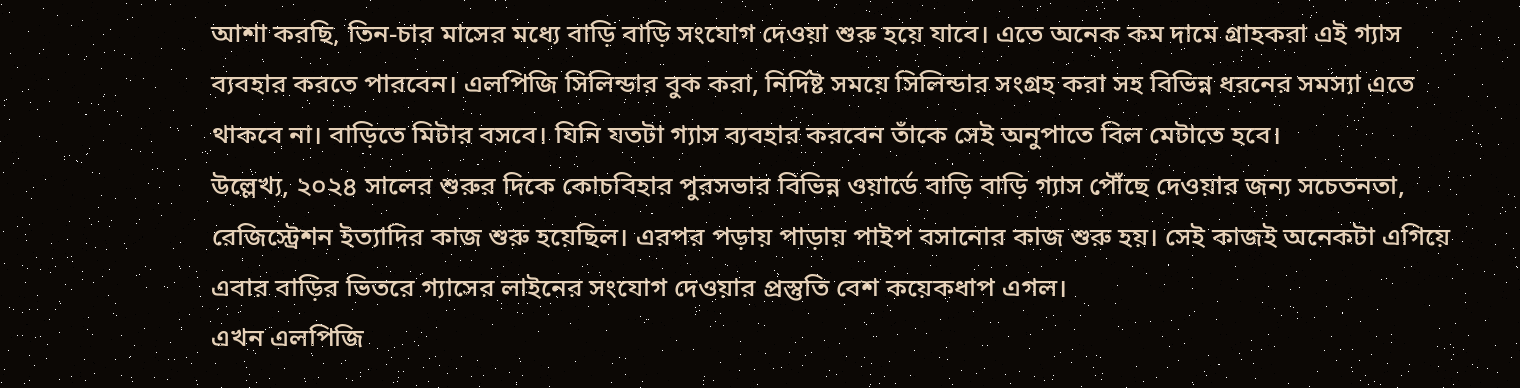আশা করছি, তিন-চার মাসের মধ্যে বাড়ি বাড়ি সংযোগ দেওয়া শুরু হয়ে যাবে। এতে অনেক কম দামে গ্রাহকরা এই গ্যাস ব্যবহার করতে পারবেন। এলপিজি সিলিন্ডার বুক করা, নির্দিষ্ট সময়ে সিলিন্ডার সংগ্রহ করা সহ বিভিন্ন ধরনের সমস্যা এতে থাকবে না। বাড়িতে মিটার বসবে। যিনি যতটা গ্যাস ব্যবহার করবেন তাঁকে সেই অনুপাতে বিল মেটাতে হবে।
উল্লেখ্য, ২০২৪ সালের শুরুর দিকে কোচবিহার পুরসভার বিভিন্ন ওয়ার্ডে বাড়ি বাড়ি গ্যাস পৌঁছে দেওয়ার জন্য সচেতনতা, রেজিস্ট্রেশন ইত্যাদির কাজ শুরু হয়েছিল। এরপর পড়ায় পাড়ায় পাইপ বসানোর কাজ শুরু হয়। সেই কাজই অনেকটা এগিয়ে এবার বাড়ির ভিতরে গ্যাসের লাইনের সংযোগ দেওয়ার প্রস্তুতি বেশ কয়েকধাপ এগল।
এখন এলপিজি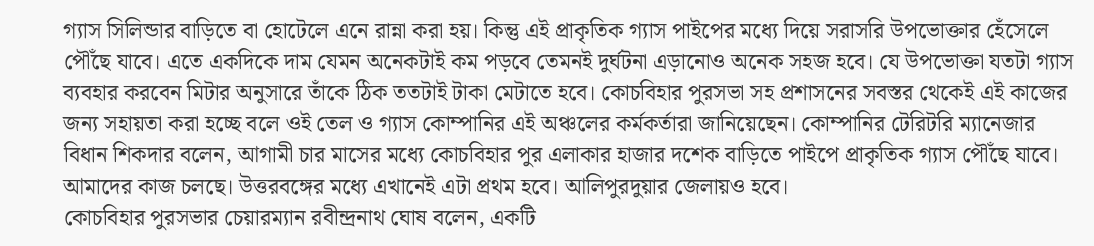গ্যাস সিলিন্ডার বাড়িতে বা হোটেলে এনে রান্না করা হয়। কিন্তু এই প্রাকৃতিক গ্যাস পাইপের মধ্যে দিয়ে সরাসরি উপভোক্তার হেঁসেলে পৌঁছে যাবে। এতে একদিকে দাম যেমন অনেকটাই কম পড়বে তেমনই দুর্ঘটনা এড়ানোও অনেক সহজ হবে। যে উপভোক্তা যতটা গ্যাস ব্যবহার করবেন মিটার অনুসারে তাঁকে ঠিক ততটাই টাকা মেটাতে হবে। কোচবিহার পুরসভা সহ প্রশাসনের সবস্তর থেকেই এই কাজের জন্য সহায়তা করা হচ্ছে বলে ওই তেল ও গ্যাস কোম্পানির এই অঞ্চলের কর্মকর্তারা জানিয়েছেন। কোম্পানির টেরিটরি ম্যানেজার বিধান শিকদার বলেন, আগামী চার মাসের মধ্যে কোচবিহার পুর এলাকার হাজার দশেক বাড়িতে পাইপে প্রাকৃতিক গ্যাস পৌঁছে যাবে। আমাদের কাজ চলছে। উত্তরবঙ্গের মধ্যে এখানেই এটা প্রথম হবে। আলিপুরদুয়ার জেলায়ও হবে।
কোচবিহার পুরসভার চেয়ারম্যান রবীন্দ্রনাথ ঘোষ বলেন, একটি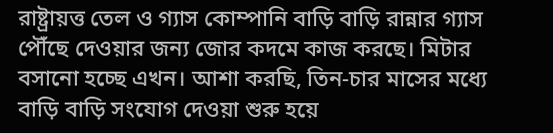রাষ্ট্রায়ত্ত তেল ও গ্যাস কোম্পানি বাড়ি বাড়ি রান্নার গ্যাস পৌঁছে দেওয়ার জন্য জোর কদমে কাজ করছে। মিটার বসানো হচ্ছে এখন। আশা করছি, তিন-চার মাসের মধ্যে বাড়ি বাড়ি সংযোগ দেওয়া শুরু হয়ে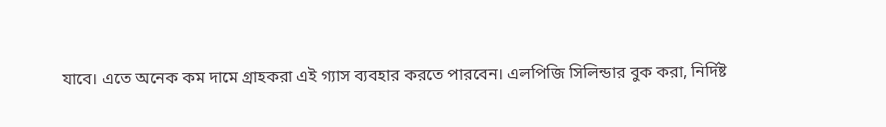যাবে। এতে অনেক কম দামে গ্রাহকরা এই গ্যাস ব্যবহার করতে পারবেন। এলপিজি সিলিন্ডার বুক করা, নির্দিষ্ট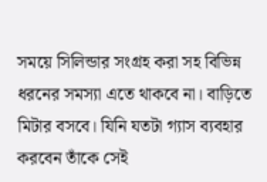সময়ে সিলিন্ডার সংগ্রহ করা সহ বিভিন্ন ধরনের সমস্যা এতে থাকবে না। বাড়িতে মিটার বসবে। যিনি যতটা গ্যাস ব্যবহার করবেন তাঁকে সেই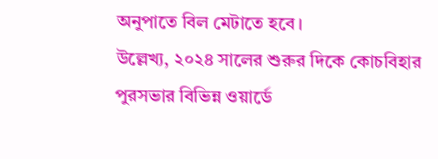অনুপাতে বিল মেটাতে হবে।
উল্লেখ্য, ২০২৪ সালের শুরুর দিকে কোচবিহার পুরসভার বিভিন্ন ওয়ার্ডে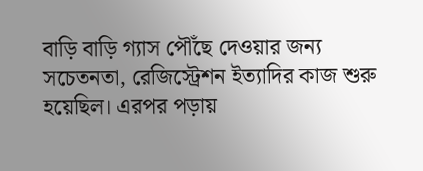বাড়ি বাড়ি গ্যাস পৌঁছে দেওয়ার জন্য সচেতনতা, রেজিস্ট্রেশন ইত্যাদির কাজ শুরু হয়েছিল। এরপর পড়ায়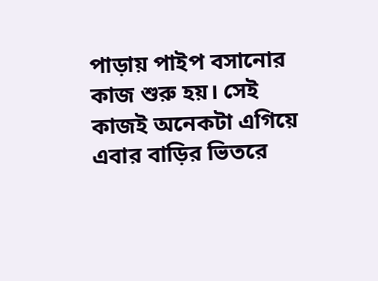পাড়ায় পাইপ বসানোর কাজ শুরু হয়। সেই কাজই অনেকটা এগিয়ে এবার বাড়ির ভিতরে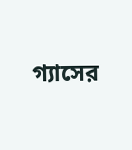গ্যাসের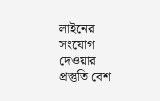লাইনের সংযোগ দেওয়ার প্রস্তুতি বেশ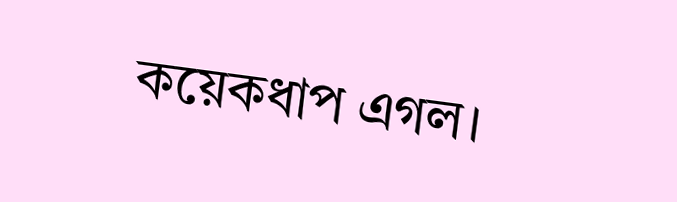কয়েকধাপ এগল।